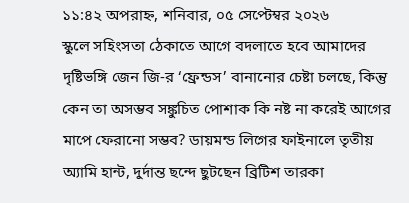১১:৪২ অপরাহ্ন, শনিবার, ০৫ সেপ্টেম্বর ২০২৬
স্কুলে সহিংসতা ঠেকাতে আগে বদলাতে হবে আমাদের দৃষ্টিভঙ্গি জেন জি-র ‘ফ্রেন্ডস’ বানানোর চেষ্টা চলছে, কিন্তু কেন তা অসম্ভব সঙ্কুচিত পোশাক কি নষ্ট না করেই আগের মাপে ফেরানো সম্ভব? ডায়মন্ড লিগের ফাইনালে তৃতীয় অ্যামি হান্ট, দুর্দান্ত ছন্দে ছুটছেন ব্রিটিশ তারকা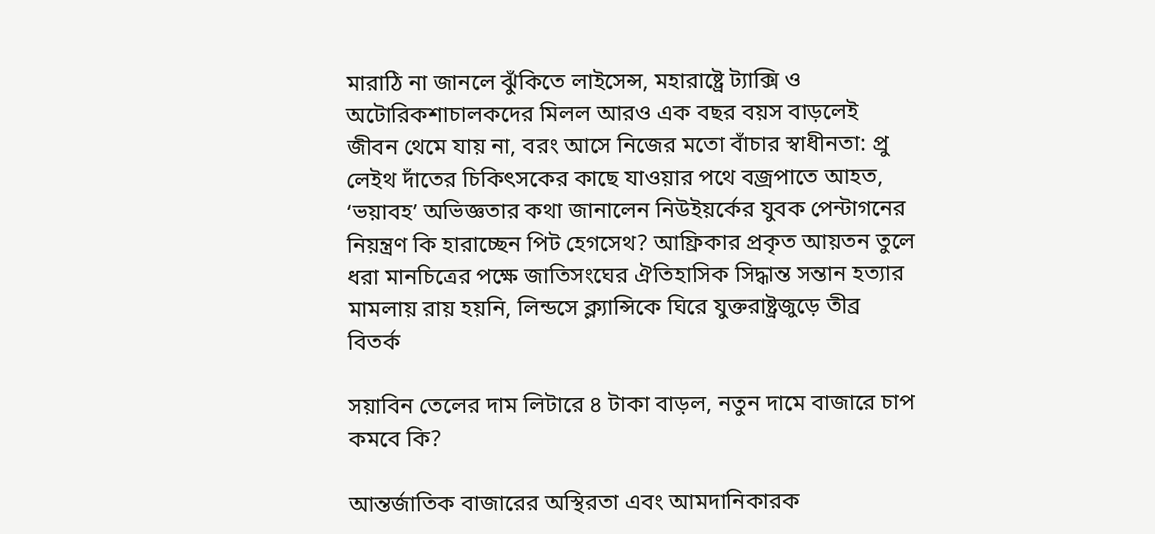মারাঠি না জানলে ঝুঁকিতে লাইসেন্স, মহারাষ্ট্রে ট্যাক্সি ও অটোরিকশাচালকদের মিলল আরও এক বছর বয়স বাড়লেই জীবন থেমে যায় না, বরং আসে নিজের মতো বাঁচার স্বাধীনতা: প্রু লেইথ দাঁতের চিকিৎসকের কাছে যাওয়ার পথে বজ্রপাতে আহত, ‘ভয়াবহ’ অভিজ্ঞতার কথা জানালেন নিউইয়র্কের যুবক পেন্টাগনের নিয়ন্ত্রণ কি হারাচ্ছেন পিট হেগসেথ? আফ্রিকার প্রকৃত আয়তন তুলে ধরা মানচিত্রের পক্ষে জাতিসংঘের ঐতিহাসিক সিদ্ধান্ত সন্তান হত্যার মামলায় রায় হয়নি, লিন্ডসে ক্ল্যান্সিকে ঘিরে যুক্তরাষ্ট্রজুড়ে তীব্র বিতর্ক

সয়াবিন তেলের দাম লিটারে ৪ টাকা বাড়ল, নতুন দামে বাজারে চাপ কমবে কি?

আন্তর্জাতিক বাজারের অস্থিরতা এবং আমদানিকারক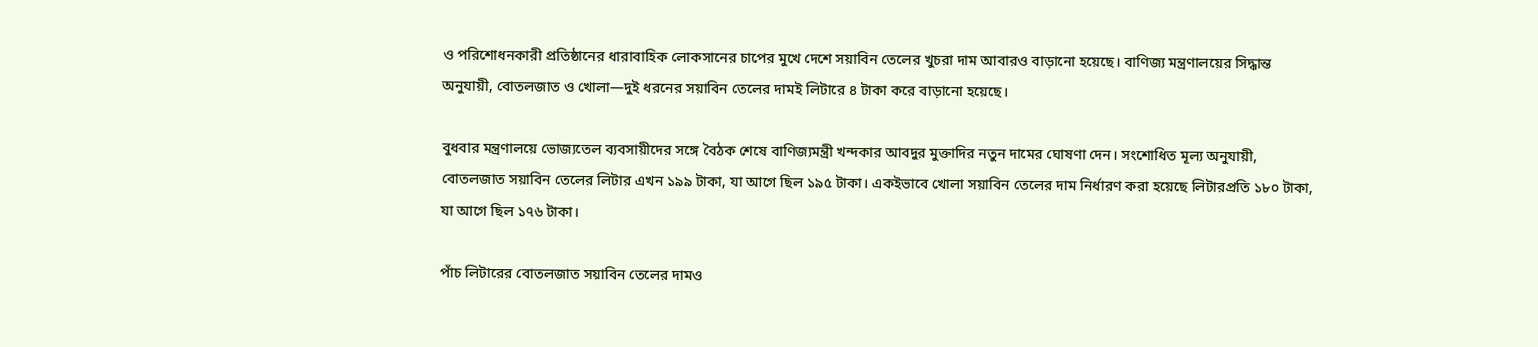ও পরিশোধনকারী প্রতিষ্ঠানের ধারাবাহিক লোকসানের চাপের মুখে দেশে সয়াবিন তেলের খুচরা দাম আবারও বাড়ানো হয়েছে। বাণিজ্য মন্ত্রণালয়ের সিদ্ধান্ত অনুযায়ী, বোতলজাত ও খোলা—দুই ধরনের সয়াবিন তেলের দামই লিটারে ৪ টাকা করে বাড়ানো হয়েছে।

বুধবার মন্ত্রণালয়ে ভোজ্যতেল ব্যবসায়ীদের সঙ্গে বৈঠক শেষে বাণিজ্যমন্ত্রী খন্দকার আবদুর মুক্তাদির নতুন দামের ঘোষণা দেন। সংশোধিত মূল্য অনুযায়ী, বোতলজাত সয়াবিন তেলের লিটার এখন ১৯৯ টাকা, যা আগে ছিল ১৯৫ টাকা। একইভাবে খোলা সয়াবিন তেলের দাম নির্ধারণ করা হয়েছে লিটারপ্রতি ১৮০ টাকা, যা আগে ছিল ১৭৬ টাকা।

পাঁচ লিটারের বোতলজাত সয়াবিন তেলের দামও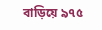বাড়িয়ে ৯৭৫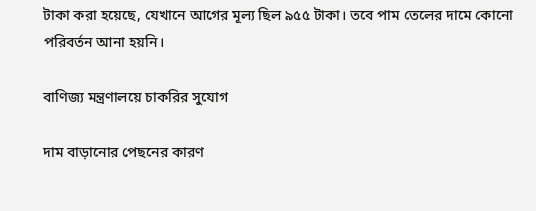টাকা করা হয়েছে, যেখানে আগের মূল্য ছিল ৯৫৫ টাকা। তবে পাম তেলের দামে কোনো পরিবর্তন আনা হয়নি।

বাণিজ্য মন্ত্রণালয়ে চাকরির সুযোগ

দাম বাড়ানোর পেছনের কারণ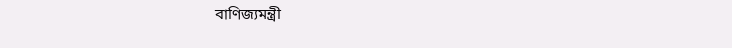বাণিজ্যমন্ত্রী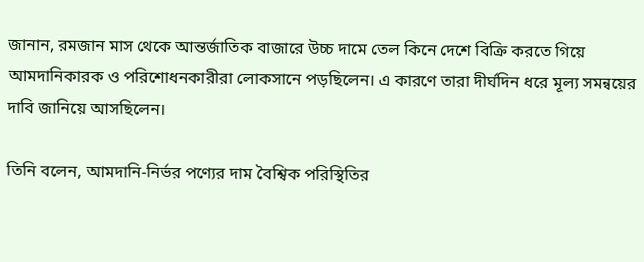জানান, রমজান মাস থেকে আন্তর্জাতিক বাজারে উচ্চ দামে তেল কিনে দেশে বিক্রি করতে গিয়ে আমদানিকারক ও পরিশোধনকারীরা লোকসানে পড়ছিলেন। এ কারণে তারা দীর্ঘদিন ধরে মূল্য সমন্বয়ের দাবি জানিয়ে আসছিলেন।

তিনি বলেন, আমদানি-নির্ভর পণ্যের দাম বৈশ্বিক পরিস্থিতির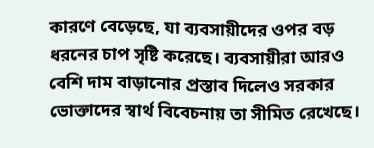কারণে বেড়েছে, যা ব্যবসায়ীদের ওপর বড় ধরনের চাপ সৃষ্টি করেছে। ব্যবসায়ীরা আরও বেশি দাম বাড়ানোর প্রস্তাব দিলেও সরকার ভোক্তাদের স্বার্থ বিবেচনায় তা সীমিত রেখেছে।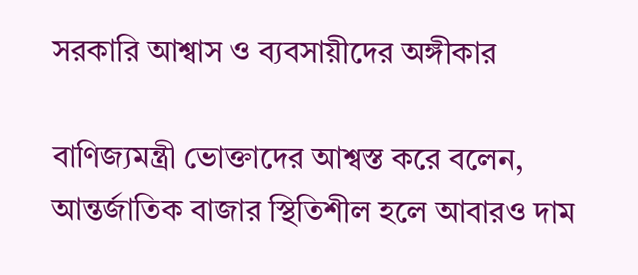সরকারি আশ্বাস ও ব্যবসায়ীদের অঙ্গীকার

বাণিজ্যমন্ত্রী ভোক্তাদের আশ্বস্ত করে বলেন, আন্তর্জাতিক বাজার স্থিতিশীল হলে আবারও দাম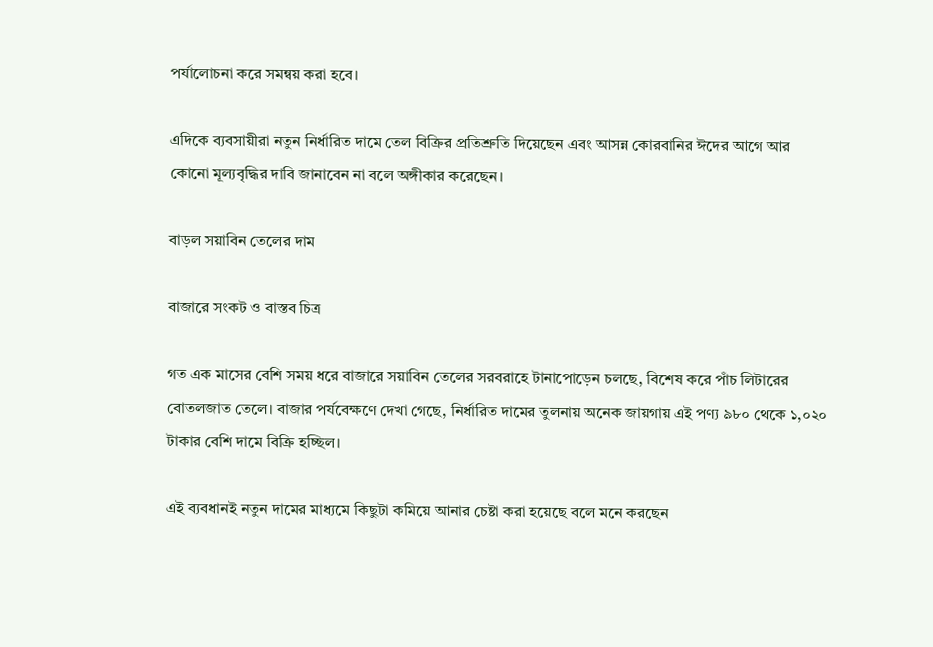পর্যালোচনা করে সমন্বয় করা হবে।

এদিকে ব্যবসায়ীরা নতুন নির্ধারিত দামে তেল বিক্রির প্রতিশ্রুতি দিয়েছেন এবং আসন্ন কোরবানির ঈদের আগে আর কোনো মূল্যবৃদ্ধির দাবি জানাবেন না বলে অঙ্গীকার করেছেন।

বাড়ল সয়াবিন তেলের দাম

বাজারে সংকট ও বাস্তব চিত্র

গত এক মাসের বেশি সময় ধরে বাজারে সয়াবিন তেলের সরবরাহে টানাপোড়েন চলছে, বিশেষ করে পাঁচ লিটারের বোতলজাত তেলে। বাজার পর্যবেক্ষণে দেখা গেছে, নির্ধারিত দামের তুলনায় অনেক জায়গায় এই পণ্য ৯৮০ থেকে ১,০২০ টাকার বেশি দামে বিক্রি হচ্ছিল।

এই ব্যবধানই নতুন দামের মাধ্যমে কিছুটা কমিয়ে আনার চেষ্টা করা হয়েছে বলে মনে করছেন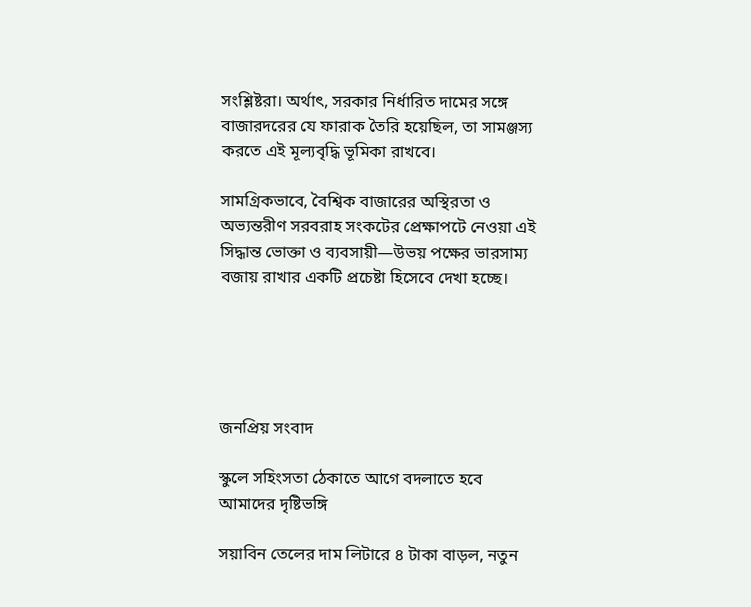সংশ্লিষ্টরা। অর্থাৎ, সরকার নির্ধারিত দামের সঙ্গে বাজারদরের যে ফারাক তৈরি হয়েছিল, তা সামঞ্জস্য করতে এই মূল্যবৃদ্ধি ভূমিকা রাখবে।

সামগ্রিকভাবে, বৈশ্বিক বাজারের অস্থিরতা ও অভ্যন্তরীণ সরবরাহ সংকটের প্রেক্ষাপটে নেওয়া এই সিদ্ধান্ত ভোক্তা ও ব্যবসায়ী—উভয় পক্ষের ভারসাম্য বজায় রাখার একটি প্রচেষ্টা হিসেবে দেখা হচ্ছে।





জনপ্রিয় সংবাদ

স্কুলে সহিংসতা ঠেকাতে আগে বদলাতে হবে আমাদের দৃষ্টিভঙ্গি

সয়াবিন তেলের দাম লিটারে ৪ টাকা বাড়ল, নতুন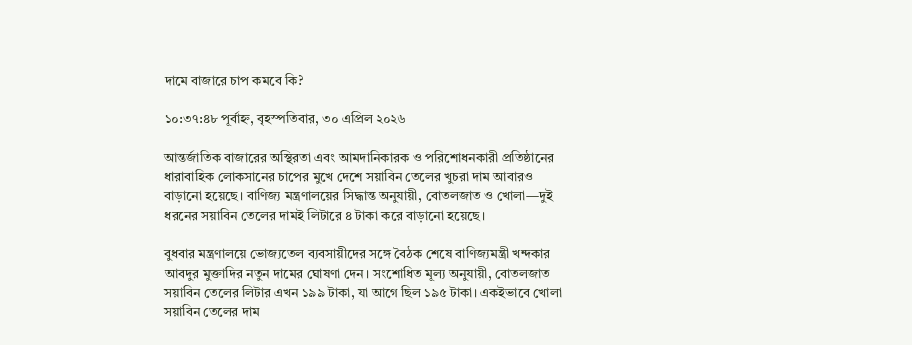দামে বাজারে চাপ কমবে কি?

১০:৩৭:৪৮ পূর্বাহ্ন, বৃহস্পতিবার, ৩০ এপ্রিল ২০২৬

আন্তর্জাতিক বাজারের অস্থিরতা এবং আমদানিকারক ও পরিশোধনকারী প্রতিষ্ঠানের ধারাবাহিক লোকসানের চাপের মুখে দেশে সয়াবিন তেলের খুচরা দাম আবারও বাড়ানো হয়েছে। বাণিজ্য মন্ত্রণালয়ের সিদ্ধান্ত অনুযায়ী, বোতলজাত ও খোলা—দুই ধরনের সয়াবিন তেলের দামই লিটারে ৪ টাকা করে বাড়ানো হয়েছে।

বুধবার মন্ত্রণালয়ে ভোজ্যতেল ব্যবসায়ীদের সঙ্গে বৈঠক শেষে বাণিজ্যমন্ত্রী খন্দকার আবদুর মুক্তাদির নতুন দামের ঘোষণা দেন। সংশোধিত মূল্য অনুযায়ী, বোতলজাত সয়াবিন তেলের লিটার এখন ১৯৯ টাকা, যা আগে ছিল ১৯৫ টাকা। একইভাবে খোলা সয়াবিন তেলের দাম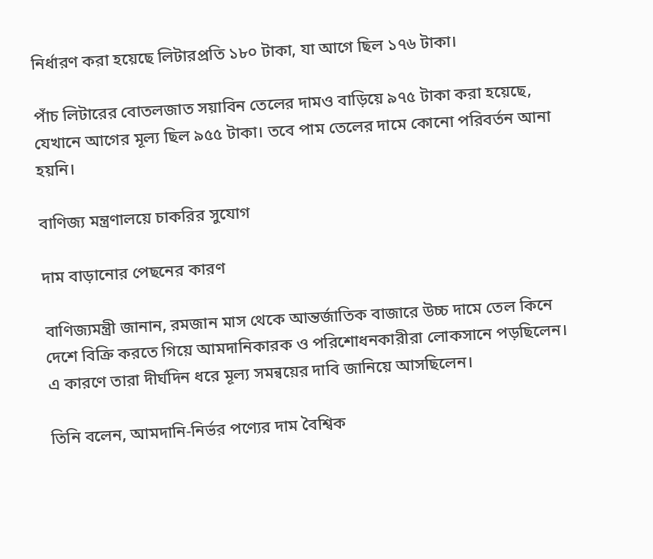নির্ধারণ করা হয়েছে লিটারপ্রতি ১৮০ টাকা, যা আগে ছিল ১৭৬ টাকা।

পাঁচ লিটারের বোতলজাত সয়াবিন তেলের দামও বাড়িয়ে ৯৭৫ টাকা করা হয়েছে, যেখানে আগের মূল্য ছিল ৯৫৫ টাকা। তবে পাম তেলের দামে কোনো পরিবর্তন আনা হয়নি।

বাণিজ্য মন্ত্রণালয়ে চাকরির সুযোগ

দাম বাড়ানোর পেছনের কারণ

বাণিজ্যমন্ত্রী জানান, রমজান মাস থেকে আন্তর্জাতিক বাজারে উচ্চ দামে তেল কিনে দেশে বিক্রি করতে গিয়ে আমদানিকারক ও পরিশোধনকারীরা লোকসানে পড়ছিলেন। এ কারণে তারা দীর্ঘদিন ধরে মূল্য সমন্বয়ের দাবি জানিয়ে আসছিলেন।

তিনি বলেন, আমদানি-নির্ভর পণ্যের দাম বৈশ্বিক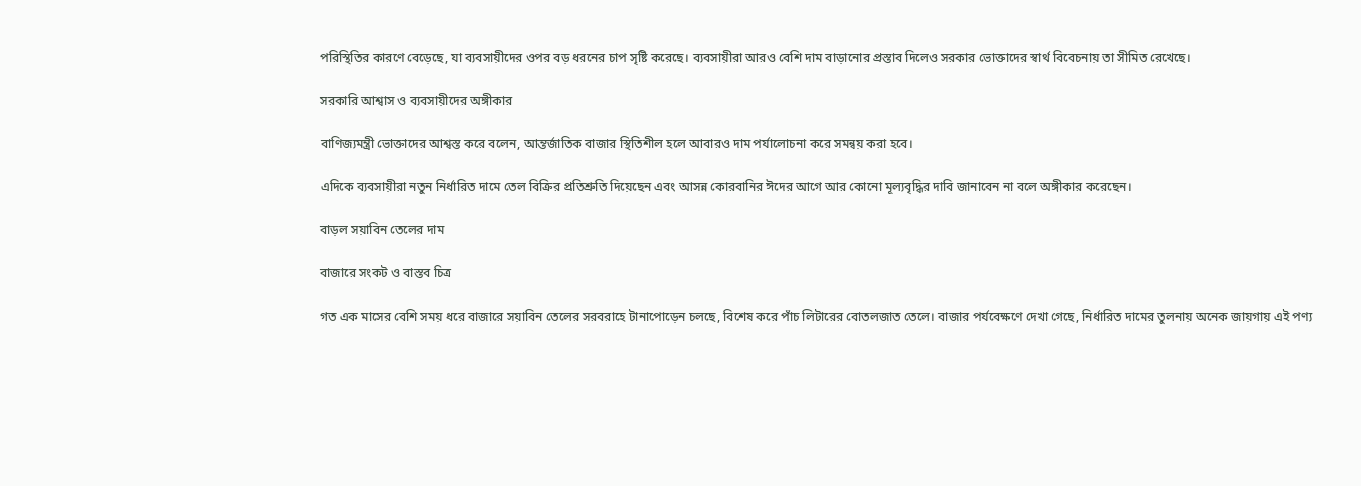পরিস্থিতির কারণে বেড়েছে, যা ব্যবসায়ীদের ওপর বড় ধরনের চাপ সৃষ্টি করেছে। ব্যবসায়ীরা আরও বেশি দাম বাড়ানোর প্রস্তাব দিলেও সরকার ভোক্তাদের স্বার্থ বিবেচনায় তা সীমিত রেখেছে।

সরকারি আশ্বাস ও ব্যবসায়ীদের অঙ্গীকার

বাণিজ্যমন্ত্রী ভোক্তাদের আশ্বস্ত করে বলেন, আন্তর্জাতিক বাজার স্থিতিশীল হলে আবারও দাম পর্যালোচনা করে সমন্বয় করা হবে।

এদিকে ব্যবসায়ীরা নতুন নির্ধারিত দামে তেল বিক্রির প্রতিশ্রুতি দিয়েছেন এবং আসন্ন কোরবানির ঈদের আগে আর কোনো মূল্যবৃদ্ধির দাবি জানাবেন না বলে অঙ্গীকার করেছেন।

বাড়ল সয়াবিন তেলের দাম

বাজারে সংকট ও বাস্তব চিত্র

গত এক মাসের বেশি সময় ধরে বাজারে সয়াবিন তেলের সরবরাহে টানাপোড়েন চলছে, বিশেষ করে পাঁচ লিটারের বোতলজাত তেলে। বাজার পর্যবেক্ষণে দেখা গেছে, নির্ধারিত দামের তুলনায় অনেক জায়গায় এই পণ্য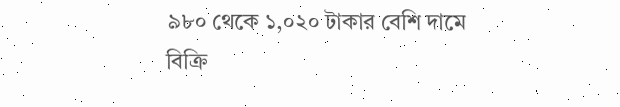৯৮০ থেকে ১,০২০ টাকার বেশি দামে বিক্রি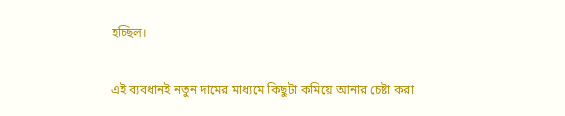হচ্ছিল।

এই ব্যবধানই নতুন দামের মাধ্যমে কিছুটা কমিয়ে আনার চেষ্টা করা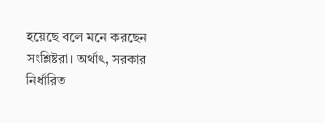হয়েছে বলে মনে করছেন সংশ্লিষ্টরা। অর্থাৎ, সরকার নির্ধারিত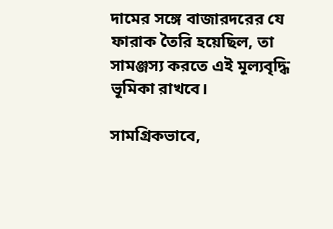দামের সঙ্গে বাজারদরের যে ফারাক তৈরি হয়েছিল, তা সামঞ্জস্য করতে এই মূল্যবৃদ্ধি ভূমিকা রাখবে।

সামগ্রিকভাবে,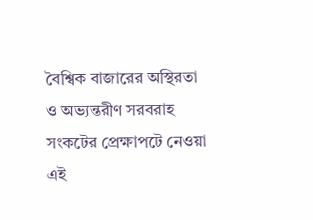বৈশ্বিক বাজারের অস্থিরতা ও অভ্যন্তরীণ সরবরাহ সংকটের প্রেক্ষাপটে নেওয়া এই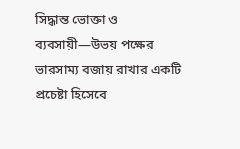সিদ্ধান্ত ভোক্তা ও ব্যবসায়ী—উভয় পক্ষের ভারসাম্য বজায় রাখার একটি প্রচেষ্টা হিসেবে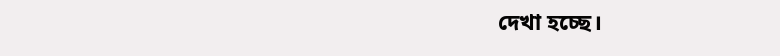দেখা হচ্ছে।